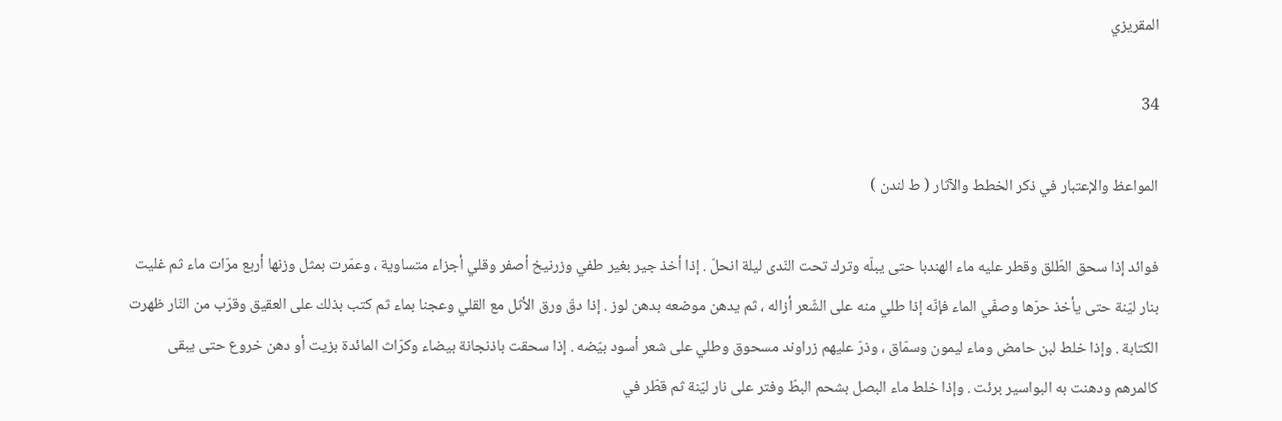المقريزي

34

المواعظ والإعتبار في ذكر الخطط والآثار ( ط لندن )

فوائد إذا سحق الطّلق وقطر عليه ماء الهندبا حتى يبلّه وترك تحت النّدى ليلة انحلّ . إذا أخذ جير بغير طفي وزرنيخ أصفر وقلي أجزاء متساوية ، وعمّرت بمثل وزنها أربع مرّات ماء ثم غليت بنار ليّنة حتى يأخذ حرّها وصفّي الماء فإنّه إذا طلي منه على الشّعر أزاله ، ثم يدهن موضعه بدهن لوز . إذا دقّ ورق الأثل مع القلي وعجنا بماء ثم كتب بذلك على العقيق وقرّب من النّار ظهرت الكتابة . وإذا خلط لبن حامض وماء ليمون وسمّاق ، وذرّ عليهم زراوند مسحوق وطلي على شعر أسود بيّضه . إذا سحقت باذنجانة بيضاء وكرّاث المائدة بزيت أو دهن خروع حتى يبقى كالمرهم ودهنت به البواسير برئت . وإذا خلط ماء البصل بشحم البطّ وفتر على نار ليّنة ثم قطّر في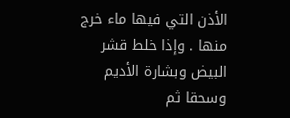الأذن التي فيها ماء خرج منها . وإذا خلط قشر البيض وبشارة الأديم وسحقا ثم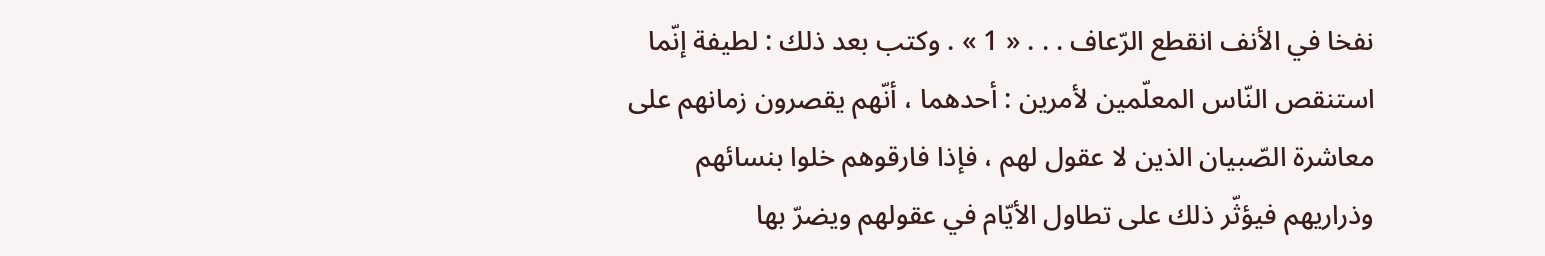نفخا في الأنف انقطع الرّعاف . . . « 1 » . وكتب بعد ذلك : لطيفة إنّما استنقص النّاس المعلّمين لأمرين : أحدهما ، أنّهم يقصرون زمانهم على معاشرة الصّبيان الذين لا عقول لهم ، فإذا فارقوهم خلوا بنسائهم وذراريهم فيؤثّر ذلك على تطاول الأيّام في عقولهم ويضرّ بها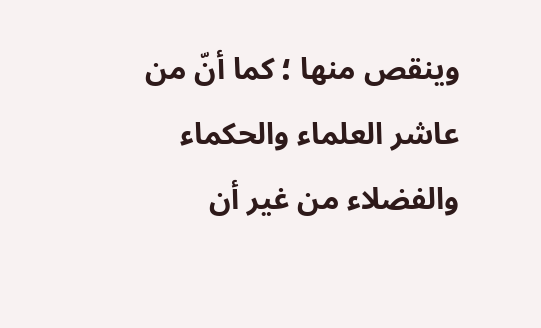وينقص منها ؛ كما أنّ من عاشر العلماء والحكماء والفضلاء من غير أن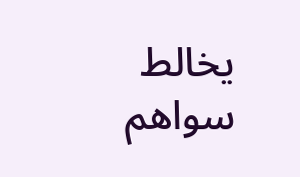يخالط سواهم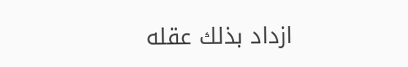ازداد بذلك عقله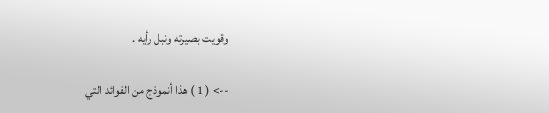وقويت بصيرته ونبل رأيه .

--> ( 1 ) هذا أنموذج من الفوائد التي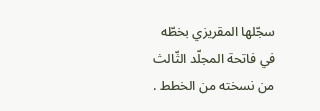سجّلها المقريزي بخطّه في فاتحة المجلّد الثّالث من نسخته من الخطط .